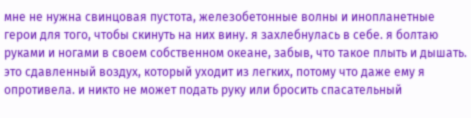мне не нужна свинцовая пустота, железобетонные волны и инопланетные герои для того, чтобы скинуть на них вину. я захлебнулась в себе. я болтаю руками и ногами в своем собственном океане, забыв, что такое плыть и дышать. это сдавленный воздух, который уходит из легких, потому что даже ему я опротивела. и никто не может подать руку или бросить спасательный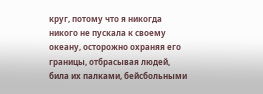круг, потому что я никогда никого не пускала к своему океану, осторожно охраняя его границы, отбрасывая людей, била их палками, бейсбольными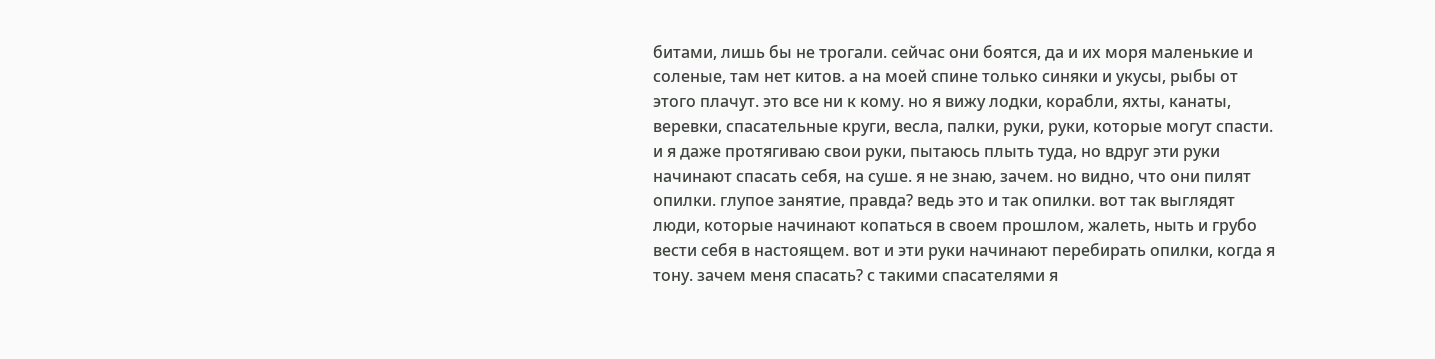битами, лишь бы не трогали. сейчас они боятся, да и их моря маленькие и соленые, там нет китов. а на моей спине только синяки и укусы, рыбы от этого плачут. это все ни к кому. но я вижу лодки, корабли, яхты, канаты, веревки, спасательные круги, весла, палки, руки, руки, которые могут спасти. и я даже протягиваю свои руки, пытаюсь плыть туда, но вдруг эти руки начинают спасать себя, на суше. я не знаю, зачем. но видно, что они пилят опилки. глупое занятие, правда? ведь это и так опилки. вот так выглядят люди, которые начинают копаться в своем прошлом, жалеть, ныть и грубо вести себя в настоящем. вот и эти руки начинают перебирать опилки, когда я тону. зачем меня спасать? с такими спасателями я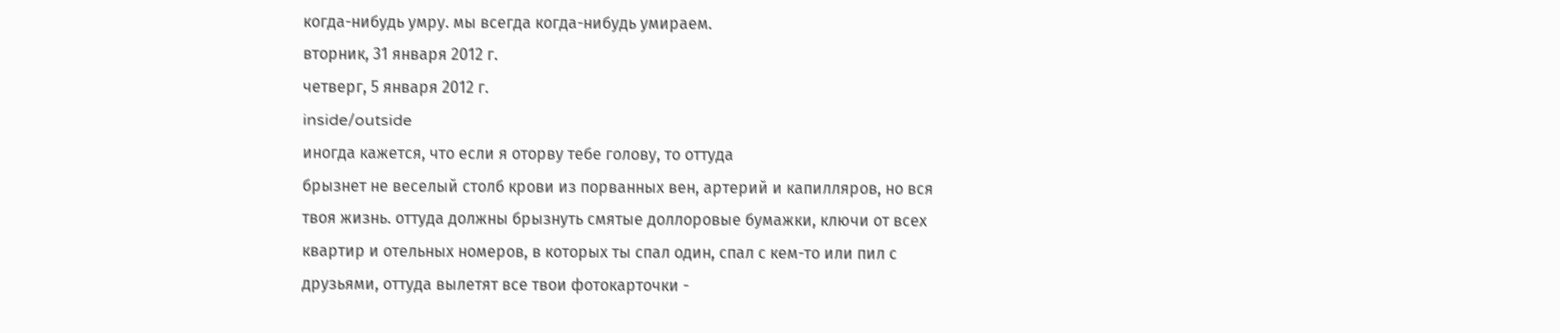когда-нибудь умру. мы всегда когда-нибудь умираем.
вторник, 31 января 2012 г.
четверг, 5 января 2012 г.
inside/outside
иногда кажется, что если я оторву тебе голову, то оттуда
брызнет не веселый столб крови из порванных вен, артерий и капилляров, но вся
твоя жизнь. оттуда должны брызнуть смятые доллоровые бумажки, ключи от всех
квартир и отельных номеров, в которых ты спал один, спал с кем-то или пил с
друзьями, оттуда вылетят все твои фотокарточки -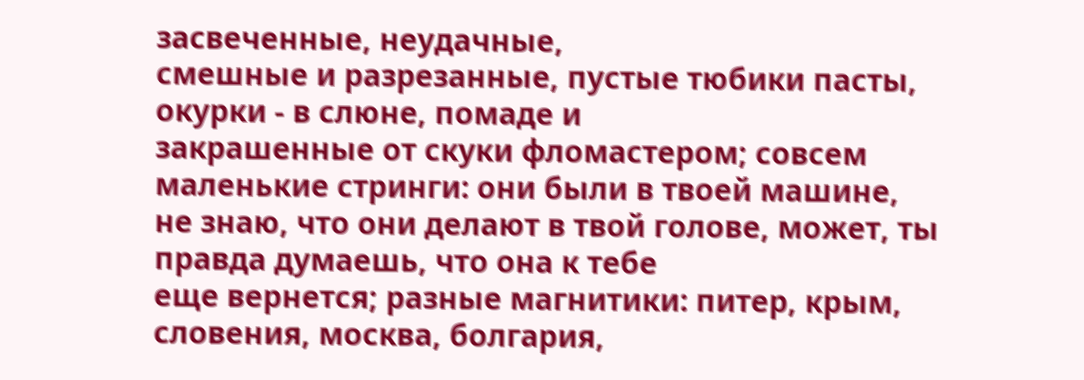засвеченные, неудачные,
смешные и разрезанные, пустые тюбики пасты, окурки - в слюне, помаде и
закрашенные от скуки фломастером; совсем маленькие стринги: они были в твоей машине,
не знаю, что они делают в твой голове, может, ты правда думаешь, что она к тебе
еще вернется; разные магнитики: питер, крым, словения, москва, болгария,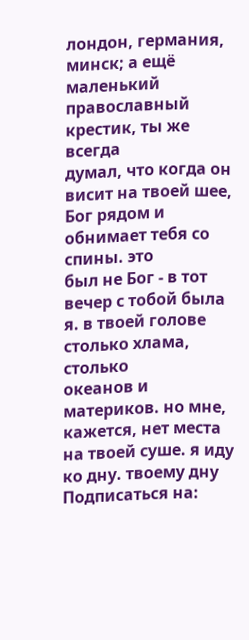лондон, германия, минск; а ещё маленький православный крестик, ты же всегда
думал, что когда он висит на твоей шее, Бог рядом и обнимает тебя со спины. это
был не Бог - в тот вечер с тобой была я. в твоей голове столько хлама, столько
океанов и материков. но мне, кажется, нет места на твоей суше. я иду ко дну. твоему дну
Подписаться на: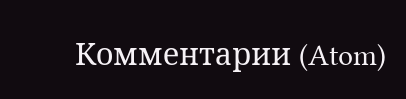Комментарии (Atom)